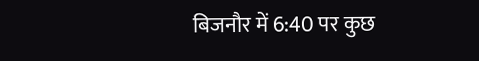बिजनौर में 6:40 पर कुछ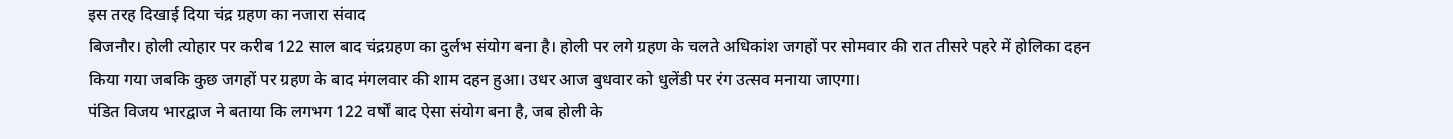इस तरह दिखाई दिया चंद्र ग्रहण का नजारा संवाद
बिजनौर। होली त्योहार पर करीब 122 साल बाद चंद्रग्रहण का दुर्लभ संयोग बना है। होली पर लगे ग्रहण के चलते अधिकांश जगहों पर सोमवार की रात तीसरे पहरे में होलिका दहन किया गया जबकि कुछ जगहों पर ग्रहण के बाद मंगलवार की शाम दहन हुआ। उधर आज बुधवार को धुलेंडी पर रंग उत्सव मनाया जाएगा।
पंडित विजय भारद्वाज ने बताया कि लगभग 122 वर्षों बाद ऐसा संयोग बना है, जब होली के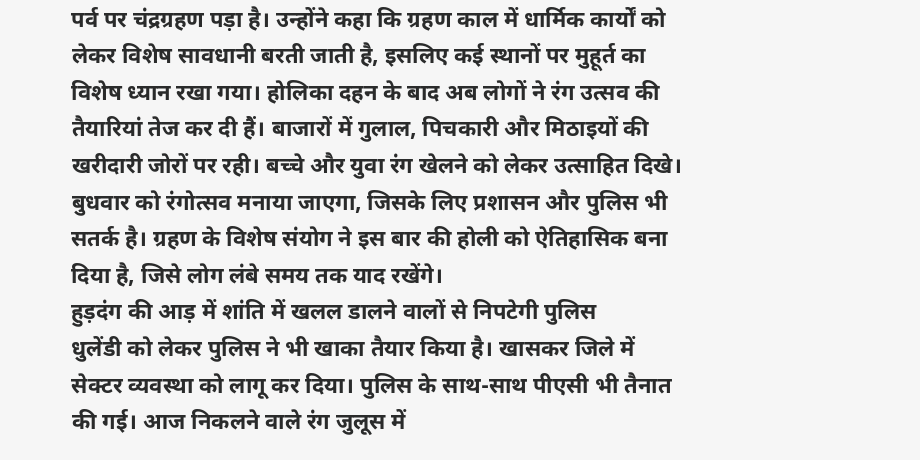पर्व पर चंद्रग्रहण पड़ा है। उन्होंने कहा कि ग्रहण काल में धार्मिक कार्यों को लेकर विशेष सावधानी बरती जाती है, इसलिए कई स्थानों पर मुहूर्त का विशेष ध्यान रखा गया। होलिका दहन के बाद अब लोगों ने रंग उत्सव की तैयारियां तेज कर दी हैं। बाजारों में गुलाल, पिचकारी और मिठाइयों की खरीदारी जोरों पर रही। बच्चे और युवा रंग खेलने को लेकर उत्साहित दिखे। बुधवार को रंगोत्सव मनाया जाएगा, जिसके लिए प्रशासन और पुलिस भी सतर्क है। ग्रहण के विशेष संयोग ने इस बार की होली को ऐतिहासिक बना दिया है, जिसे लोग लंबे समय तक याद रखेंगे।
हुड़दंग की आड़ में शांति में खलल डालने वालों से निपटेगी पुलिस
धुलेंडी को लेकर पुलिस ने भी खाका तैयार किया है। खासकर जिले में सेक्टर व्यवस्था को लागू कर दिया। पुलिस के साथ-साथ पीएसी भी तैनात की गई। आज निकलने वाले रंग जुलूस में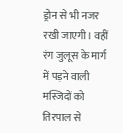ड्रोन से भी नजर रखी जाएगी। वहीं रंग जुलूस के मार्ग में पड़ने वाली मस्जिदों को तिरपाल से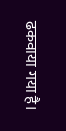ढकवाया गया है।